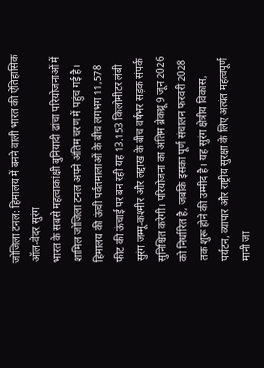जोजिला टनल: हिमालय में बनने वाली भारत की ऐतिहासिक ऑल-वेदर सुरंग
भारत के सबसे महत्वाकांक्षी बुनियादी ढांचा परियोजनाओं में शामिल जोजिला टनल अपने अंतिम चरण में पहुंच गई है। हिमालय की ऊंची पर्वतमालाओं के बीच लगभग 11,578 फीट की ऊंचाई पर बन रही यह 13.153 किलोमीटर लंबी सुरंग जम्मू-कश्मीर और लद्दाख के बीच वर्षभर सड़क संपर्क सुनिश्चित करेगी। परियोजना का अंतिम ब्रेकथ्रू 9 जून 2026 को निर्धारित है, जबकि इसका पूर्ण संचालन फरवरी 2028 तक शुरू होने की उम्मीद है। यह सुरंग क्षेत्रीय विकास, पर्यटन, व्यापार और राष्ट्रीय सुरक्षा के लिए अत्यंत महत्वपूर्ण मानी जा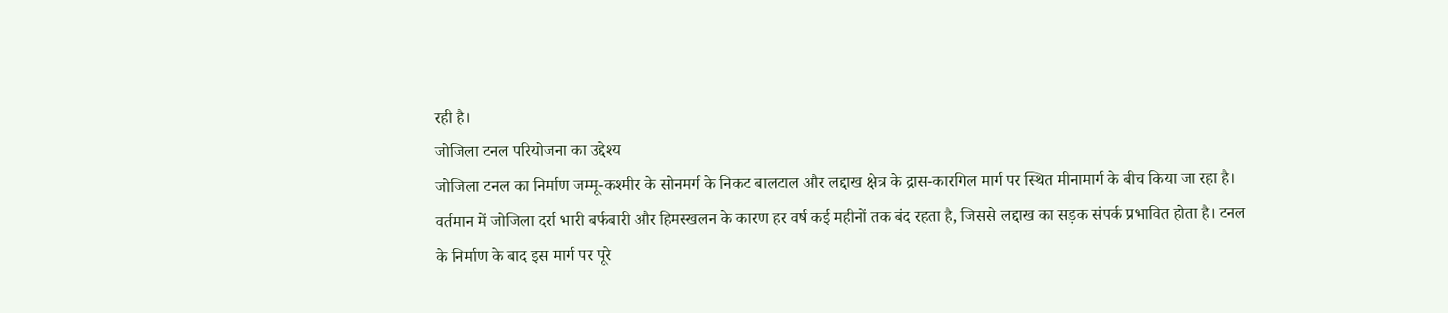रही है।
जोजिला टनल परियोजना का उद्देश्य
जोजिला टनल का निर्माण जम्मू-कश्मीर के सोनमर्ग के निकट बालटाल और लद्दाख क्षेत्र के द्रास-कारगिल मार्ग पर स्थित मीनामार्ग के बीच किया जा रहा है। वर्तमान में जोजिला दर्रा भारी बर्फबारी और हिमस्खलन के कारण हर वर्ष कई महीनों तक बंद रहता है, जिससे लद्दाख का सड़क संपर्क प्रभावित होता है। टनल के निर्माण के बाद इस मार्ग पर पूरे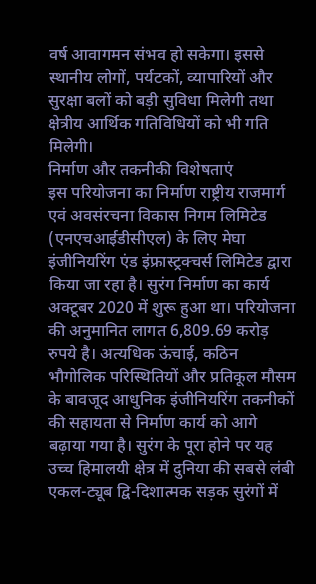वर्ष आवागमन संभव हो सकेगा। इससे स्थानीय लोगों, पर्यटकों, व्यापारियों और सुरक्षा बलों को बड़ी सुविधा मिलेगी तथा क्षेत्रीय आर्थिक गतिविधियों को भी गति मिलेगी।
निर्माण और तकनीकी विशेषताएं
इस परियोजना का निर्माण राष्ट्रीय राजमार्ग एवं अवसंरचना विकास निगम लिमिटेड (एनएचआईडीसीएल) के लिए मेघा इंजीनियरिंग एंड इंफ्रास्ट्रक्चर्स लिमिटेड द्वारा किया जा रहा है। सुरंग निर्माण का कार्य अक्टूबर 2020 में शुरू हुआ था। परियोजना की अनुमानित लागत 6,809.69 करोड़ रुपये है। अत्यधिक ऊंचाई, कठिन भौगोलिक परिस्थितियों और प्रतिकूल मौसम के बावजूद आधुनिक इंजीनियरिंग तकनीकों की सहायता से निर्माण कार्य को आगे बढ़ाया गया है। सुरंग के पूरा होने पर यह उच्च हिमालयी क्षेत्र में दुनिया की सबसे लंबी एकल-ट्यूब द्वि-दिशात्मक सड़क सुरंगों में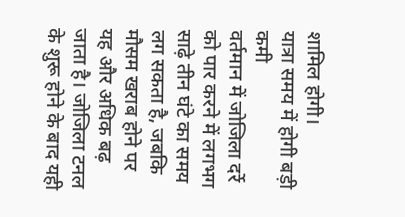शामिल होगी।
यात्रा समय में होगी बड़ी कमी
वर्तमान में जोजिला दर्रे को पार करने में लगभग साढ़े तीन घंटे का समय लग सकता है, जबकि मौसम खराब होने पर यह और अधिक बढ़ जाता है। जोजिला टनल के शुरू होने के बाद यही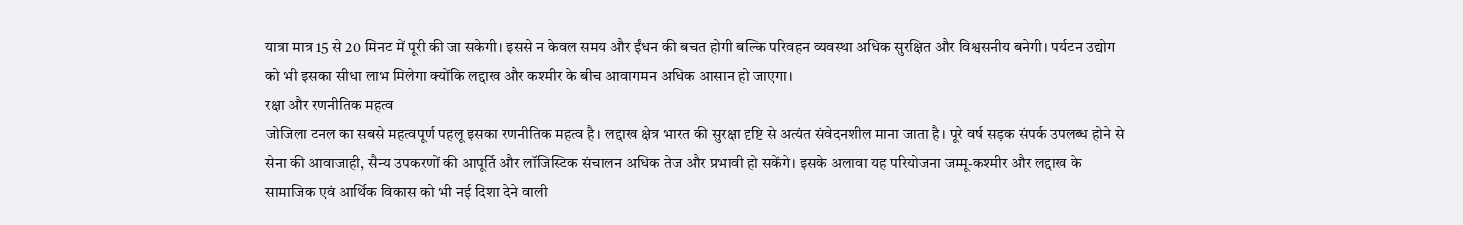यात्रा मात्र 15 से 20 मिनट में पूरी की जा सकेगी। इससे न केवल समय और ईंधन की बचत होगी बल्कि परिवहन व्यवस्था अधिक सुरक्षित और विश्वसनीय बनेगी। पर्यटन उद्योग को भी इसका सीधा लाभ मिलेगा क्योंकि लद्दाख और कश्मीर के बीच आवागमन अधिक आसान हो जाएगा।
रक्षा और रणनीतिक महत्व
जोजिला टनल का सबसे महत्वपूर्ण पहलू इसका रणनीतिक महत्व है। लद्दाख क्षेत्र भारत की सुरक्षा दृष्टि से अत्यंत संवेदनशील माना जाता है। पूरे वर्ष सड़क संपर्क उपलब्ध होने से सेना की आवाजाही, सैन्य उपकरणों की आपूर्ति और लॉजिस्टिक संचालन अधिक तेज और प्रभावी हो सकेंगे। इसके अलावा यह परियोजना जम्मू-कश्मीर और लद्दाख के सामाजिक एवं आर्थिक विकास को भी नई दिशा देने वाली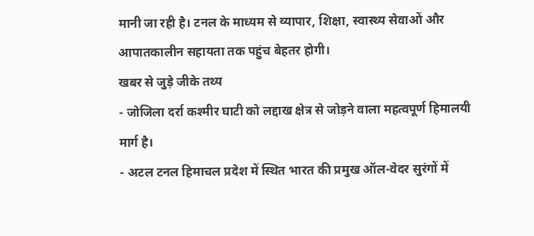मानी जा रही है। टनल के माध्यम से व्यापार, शिक्षा, स्वास्थ्य सेवाओं और आपातकालीन सहायता तक पहुंच बेहतर होगी।
खबर से जुड़े जीके तथ्य
- जोजिला दर्रा कश्मीर घाटी को लद्दाख क्षेत्र से जोड़ने वाला महत्वपूर्ण हिमालयी मार्ग है।
- अटल टनल हिमाचल प्रदेश में स्थित भारत की प्रमुख ऑल-वेदर सुरंगों में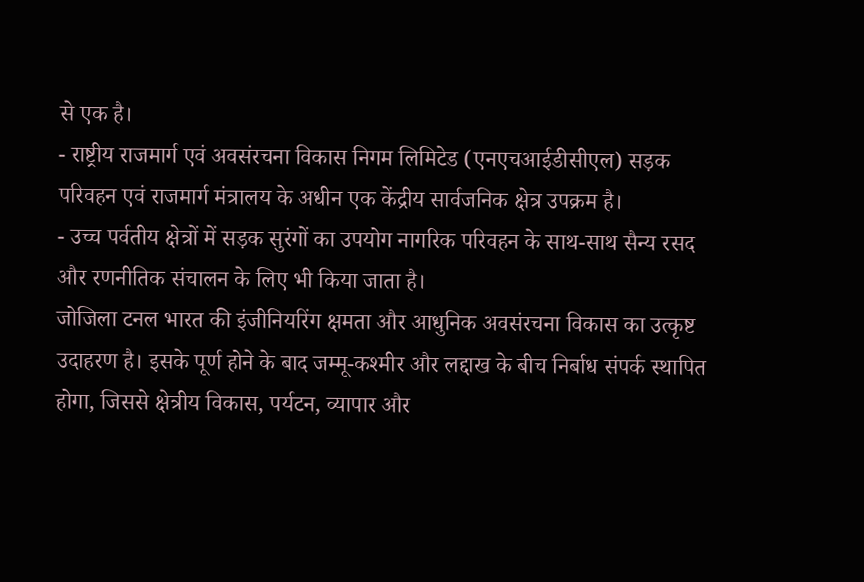से एक है।
- राष्ट्रीय राजमार्ग एवं अवसंरचना विकास निगम लिमिटेड (एनएचआईडीसीएल) सड़क परिवहन एवं राजमार्ग मंत्रालय के अधीन एक केंद्रीय सार्वजनिक क्षेत्र उपक्रम है।
- उच्च पर्वतीय क्षेत्रों में सड़क सुरंगों का उपयोग नागरिक परिवहन के साथ-साथ सैन्य रसद और रणनीतिक संचालन के लिए भी किया जाता है।
जोजिला टनल भारत की इंजीनियरिंग क्षमता और आधुनिक अवसंरचना विकास का उत्कृष्ट उदाहरण है। इसके पूर्ण होने के बाद जम्मू-कश्मीर और लद्दाख के बीच निर्बाध संपर्क स्थापित होगा, जिससे क्षेत्रीय विकास, पर्यटन, व्यापार और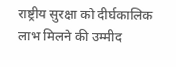राष्ट्रीय सुरक्षा को दीर्घकालिक लाभ मिलने की उम्मीद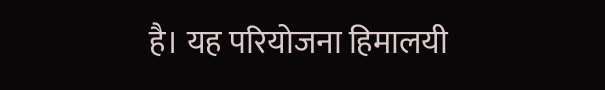है। यह परियोजना हिमालयी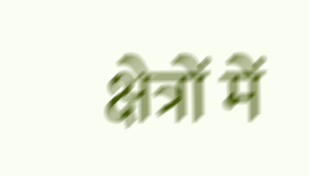क्षेत्रों में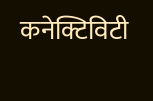कनेक्टिविटी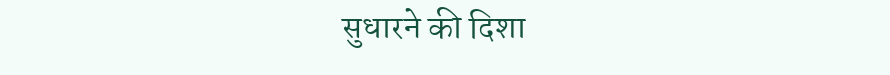सुधारने की दिशा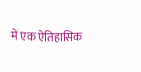में एक ऐतिहासिक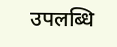उपलब्धि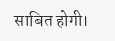साबित होगी।